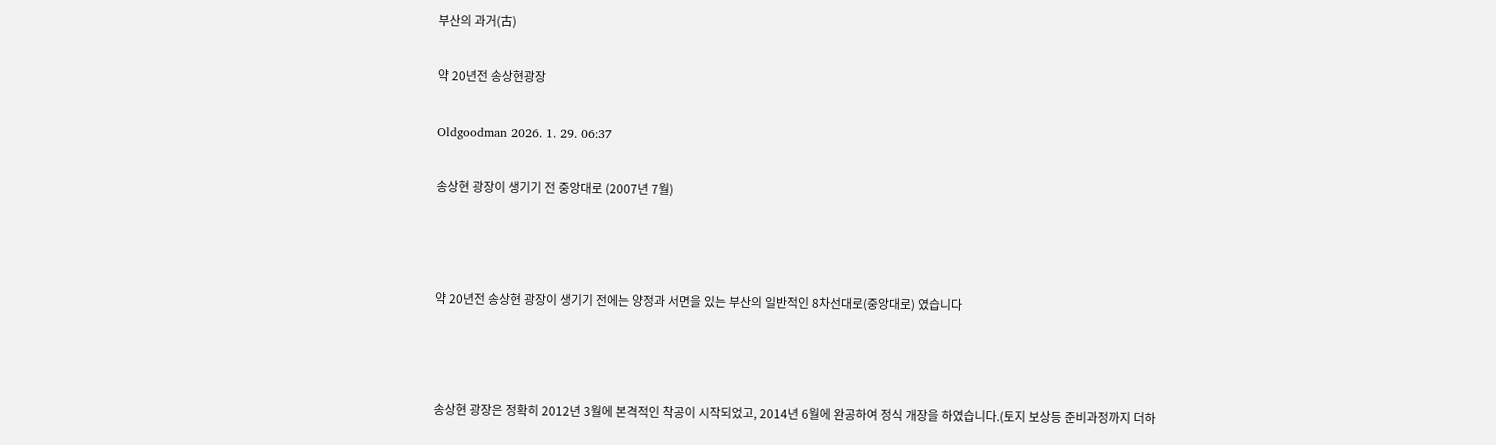부산의 과거(古)

약 20년전 송상현광장

Oldgoodman 2026. 1. 29. 06:37

송상현 광장이 생기기 전 중앙대로 (2007년 7월)



약 20년전 송상현 광장이 생기기 전에는 양정과 서면을 있는 부산의 일반적인 8차선대로(중앙대로) 였습니다



송상현 광장은 정확히 2012년 3월에 본격적인 착공이 시작되었고, 2014년 6월에 완공하여 정식 개장을 하였습니다.(토지 보상등 준비과정까지 더하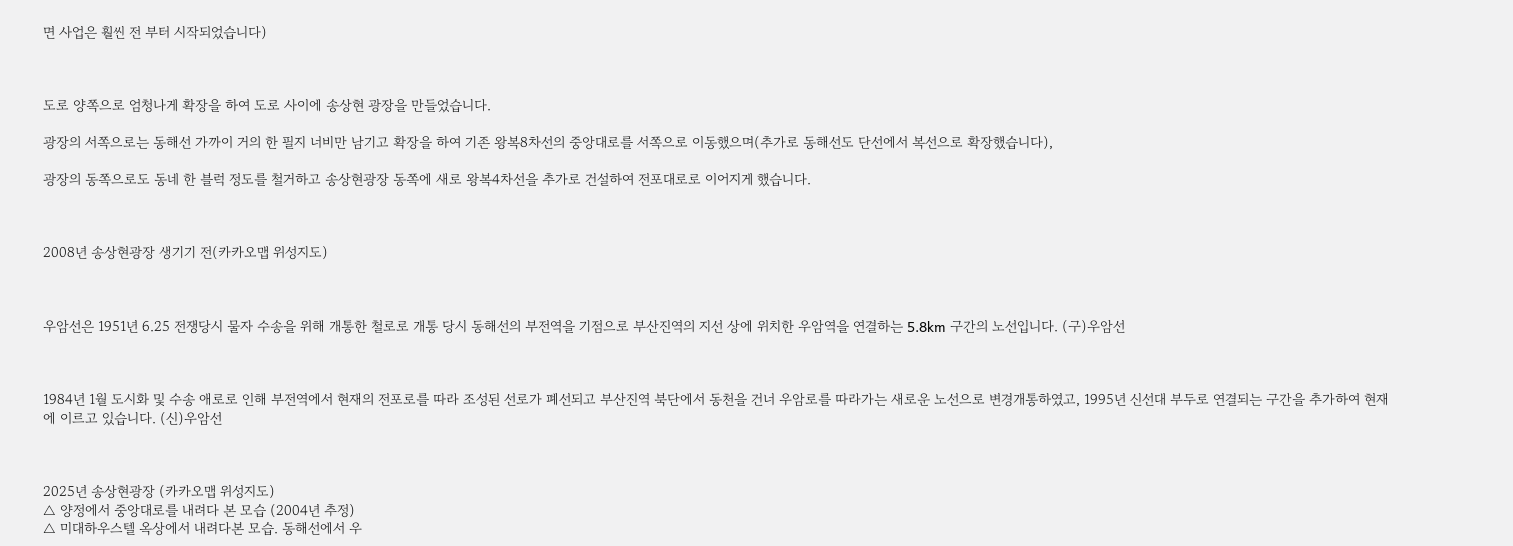면 사업은 훨씬 전 부터 시작되었습니다)



도로 양쪽으로 엄청나게 확장을 하여 도로 사이에 송상현 광장을 만들었습니다.

광장의 서쪽으로는 동해선 가까이 거의 한 필지 너비만 남기고 확장을 하여 기존 왕복8차선의 중앙대로를 서쪽으로 이동했으며(추가로 동해선도 단선에서 복선으로 확장했습니다),

광장의 동쪽으로도 동네 한 블럭 정도를 철거하고 송상현광장 동쪽에 새로 왕복4차선을 추가로 건설하여 전포대로로 이어지게 했습니다.



2008년 송상현광장 생기기 전(카카오맵 위성지도)



우암선은 1951년 6.25 전쟁당시 물자 수송을 위해 개통한 철로로 개통 당시 동해선의 부전역을 기점으로 부산진역의 지선 상에 위치한 우암역을 연결하는 5.8km 구간의 노선입니다. (구)우암선



1984년 1월 도시화 및 수송 애로로 인해 부전역에서 현재의 전포로를 따라 조성된 선로가 폐선되고 부산진역 북단에서 동천을 건너 우암로를 따라가는 새로운 노선으로 변경개통하였고, 1995년 신선대 부두로 연결되는 구간을 추가하여 현재에 이르고 있습니다. (신)우암선



2025년 송상현광장 (카카오맵 위성지도)
△ 양정에서 중앙대로를 내려다 본 모습 (2004년 추정)
△ 미대하우스텔 옥상에서 내려다본 모습. 동해선에서 우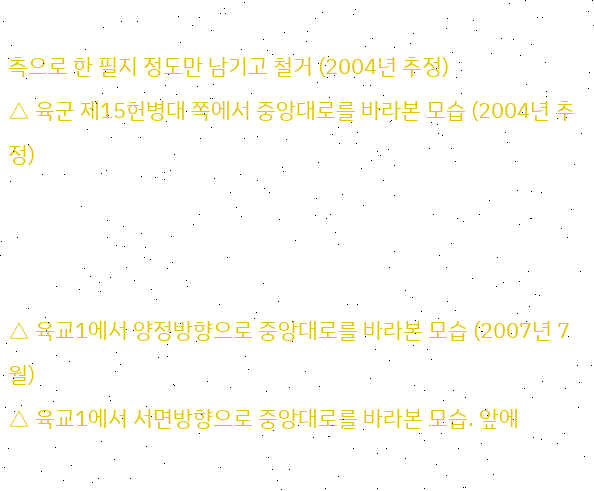측으로 한 필지 정도만 남기고 철거 (2004년 추정)
△ 육군 제15헌병대 쪽에서 중앙대로를 바라본 모습 (2004년 추정)



△ 육교1에서 양정방향으로 중앙대로를 바라본 모습 (2007년 7월)
△ 육교1에서 서면방향으로 중앙대로를 바라본 모습. 앞에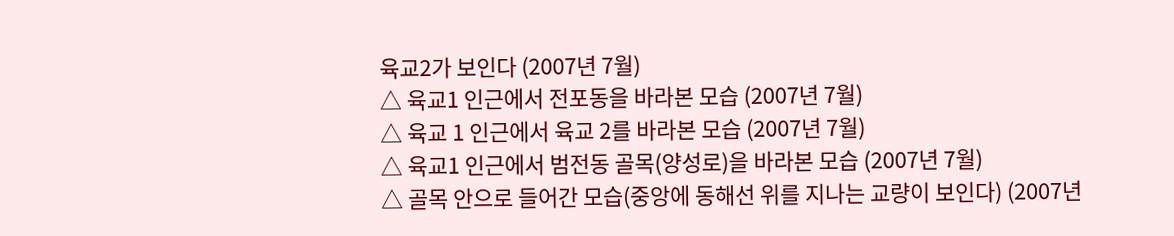육교2가 보인다 (2007년 7월)
△ 육교1 인근에서 전포동을 바라본 모습 (2007년 7월)
△ 육교 1 인근에서 육교 2를 바라본 모습 (2007년 7월)
△ 육교1 인근에서 범전동 골목(양성로)을 바라본 모습 (2007년 7월)
△ 골목 안으로 들어간 모습(중앙에 동해선 위를 지나는 교량이 보인다) (2007년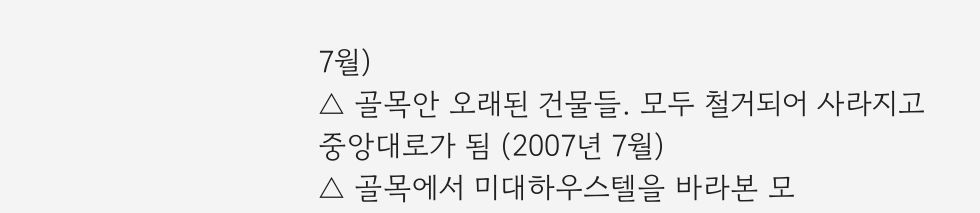7월)
△ 골목안 오래된 건물들. 모두 철거되어 사라지고 중앙대로가 됨 (2007년 7월)
△ 골목에서 미대하우스텔을 바라본 모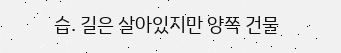습. 길은 살아있지만 양쪽 건물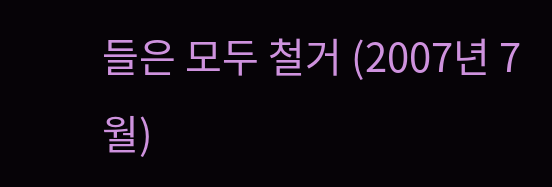들은 모두 철거 (2007년 7월)